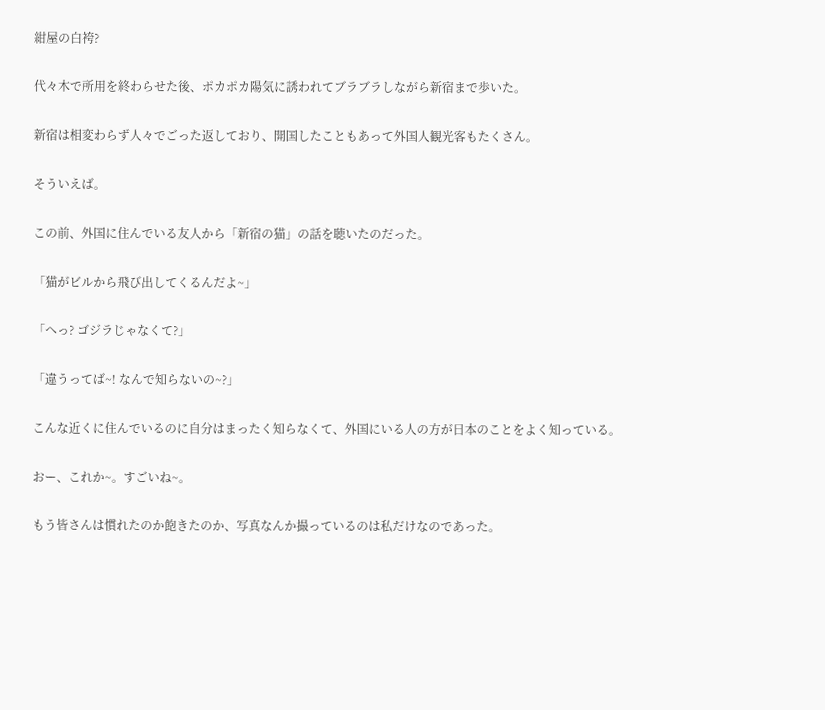紺屋の白袴?

代々木で所用を終わらせた後、ポカポカ陽気に誘われてブラブラしながら新宿まで歩いた。

新宿は相変わらず人々でごった返しており、開国したこともあって外国人観光客もたくさん。

そういえば。

この前、外国に住んでいる友人から「新宿の猫」の話を聴いたのだった。

「猫がビルから飛び出してくるんだよ~」

「へっ? ゴジラじゃなくて?」

「違うってば~! なんで知らないの~?」

こんな近くに住んでいるのに自分はまったく知らなくて、外国にいる人の方が日本のことをよく知っている。

おー、これか~。すごいね~。

もう皆さんは慣れたのか飽きたのか、写真なんか撮っているのは私だけなのであった。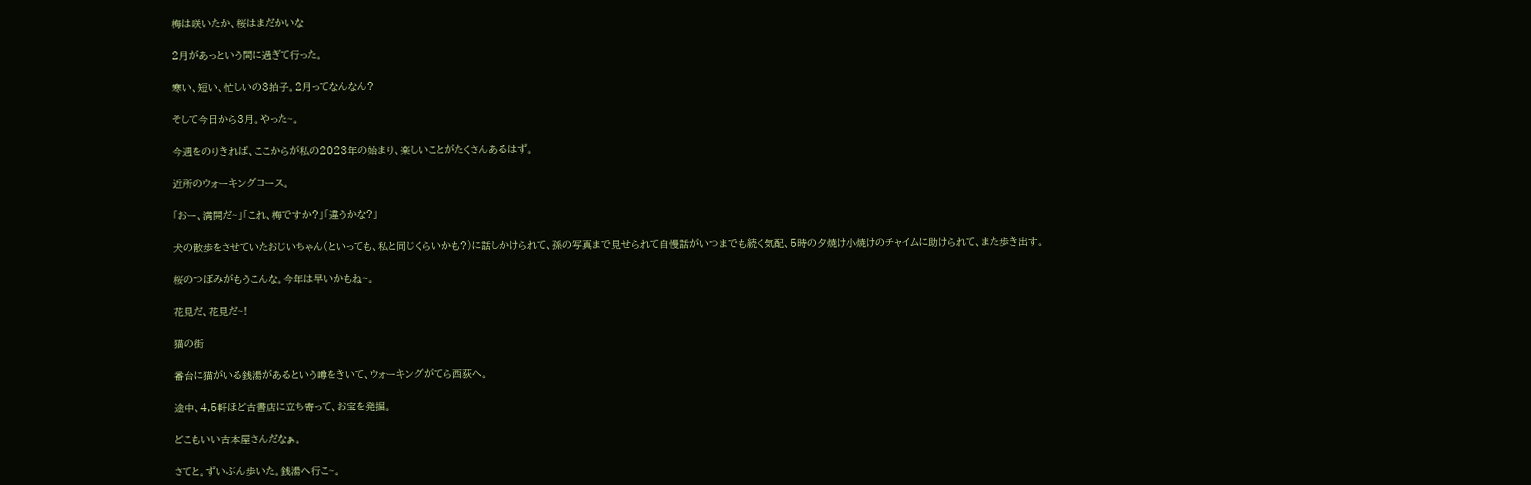梅は咲いたか、桜はまだかいな

2月があっという間に過ぎて行った。

寒い、短い、忙しいの3拍子。2月ってなんなん?

そして今日から3月。やった~。

今週をのりきれば、ここからが私の2023年の始まり、楽しいことがたくさんあるはず。

近所のウォーキングコース。

「おー、満開だ~」「これ、梅ですか?」「違うかな?」

犬の散歩をさせていたおじいちゃん(といっても、私と同じくらいかも?)に話しかけられて、孫の写真まで見せられて自慢話がいつまでも続く気配、5時の夕焼け小焼けのチャイムに助けられて、また歩き出す。

桜のつぼみがもうこんな。今年は早いかもね~。

花見だ、花見だ~!

猫の街

番台に猫がいる銭湯があるという噂をきいて、ウォーキングがてら西荻へ。

途中、4,5軒ほど古書店に立ち寄って、お宝を発掘。

どこもいい古本屋さんだなぁ。

さてと。ずいぶん歩いた。銭湯へ行こ~。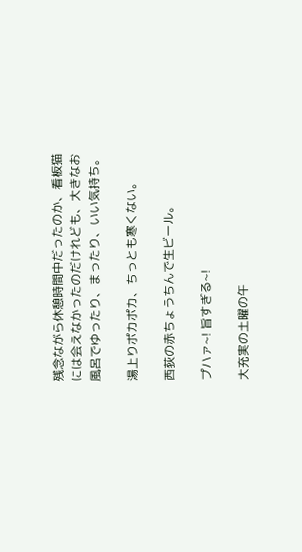残念ながら休憩時間中だったのか、看板猫には会えなかったのだけれども、大きなお風呂でゆったり、まったり、いい気持ち。

湯上りポカポカ、ちっとも寒くない。

西荻の赤ちょうちんで生ビール。

プハァ~! 旨すぎる~!

大充実の土曜の午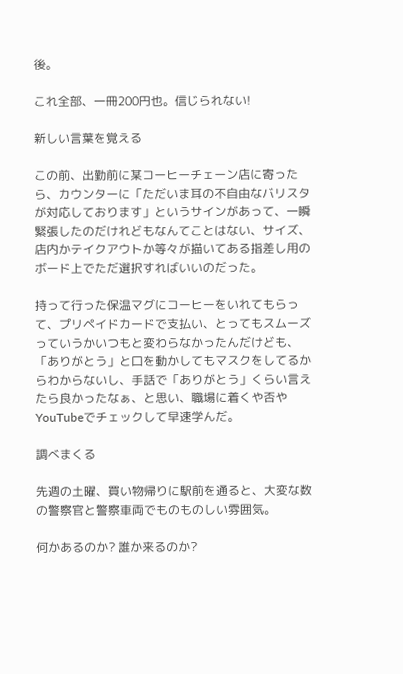後。

これ全部、一冊200円也。信じられない!

新しい言葉を覚える

この前、出勤前に某コーヒーチェーン店に寄ったら、カウンターに「ただいま耳の不自由なバリスタが対応しております」というサインがあって、一瞬緊張したのだけれどもなんてことはない、サイズ、店内かテイクアウトか等々が描いてある指差し用のボード上でただ選択すればいいのだった。

持って行った保温マグにコーヒーをいれてもらって、プリペイドカードで支払い、とってもスムーズっていうかいつもと変わらなかったんだけども、「ありがとう」と口を動かしてもマスクをしてるからわからないし、手話で「ありがとう」くらい言えたら良かったなぁ、と思い、職場に着くや否やYouTubeでチェックして早速学んだ。

調べまくる

先週の土曜、買い物帰りに駅前を通ると、大変な数の警察官と警察車両でものものしい雰囲気。

何かあるのか? 誰か来るのか?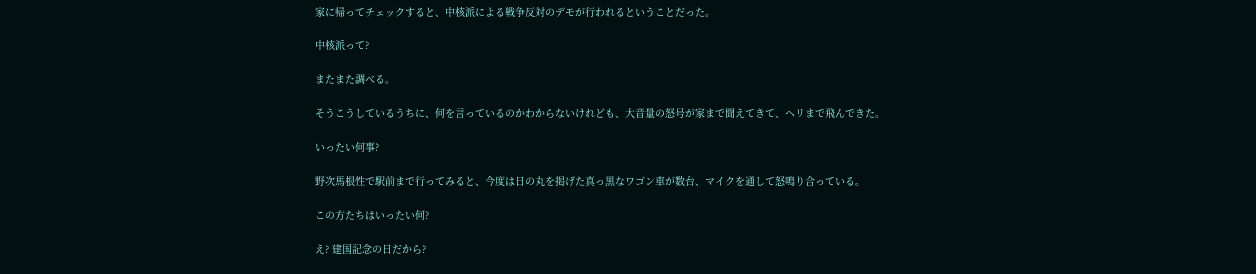家に帰ってチェックすると、中核派による戦争反対のデモが行われるということだった。

中核派って?

またまた調べる。

そうこうしているうちに、何を言っているのかわからないけれども、大音量の怒号が家まで聞えてきて、ヘリまで飛んできた。

いったい何事?

野次馬根性で駅前まで行ってみると、今度は日の丸を掲げた真っ黒なワゴン車が数台、マイクを通して怒鳴り合っている。

この方たちはいったい何?

え? 建国記念の日だから?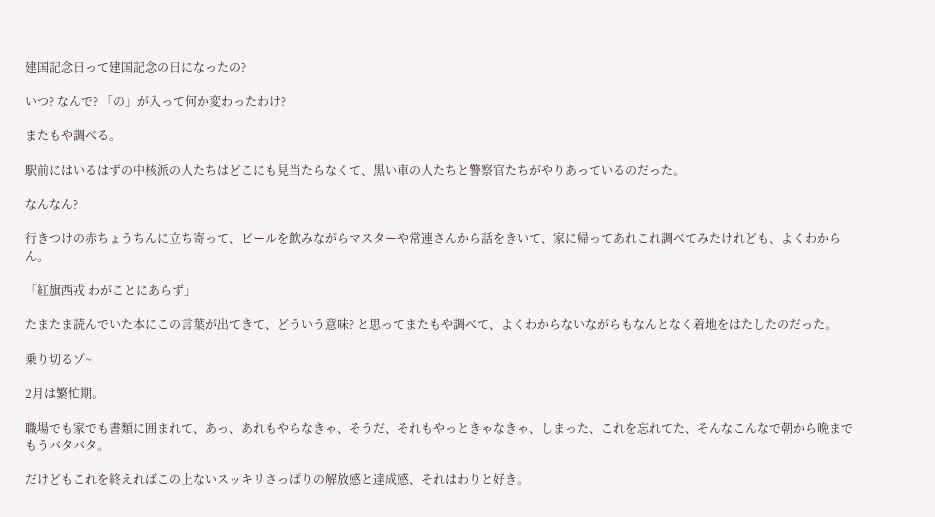建国記念日って建国記念の日になったの?

いつ? なんで? 「の」が入って何か変わったわけ?

またもや調べる。

駅前にはいるはずの中核派の人たちはどこにも見当たらなくて、黒い車の人たちと警察官たちがやりあっているのだった。

なんなん?

行きつけの赤ちょうちんに立ち寄って、ビールを飲みながらマスターや常連さんから話をきいて、家に帰ってあれこれ調べてみたけれども、よくわからん。

「紅旗西戎 わがことにあらず」

たまたま読んでいた本にこの言葉が出てきて、どういう意味? と思ってまたもや調べて、よくわからないながらもなんとなく着地をはたしたのだった。

乗り切るゾ~

2月は繁忙期。

職場でも家でも書類に囲まれて、あっ、あれもやらなきゃ、そうだ、それもやっときゃなきゃ、しまった、これを忘れてた、そんなこんなで朝から晩までもうバタバタ。

だけどもこれを終えればこの上ないスッキリさっぱりの解放感と達成感、それはわりと好き。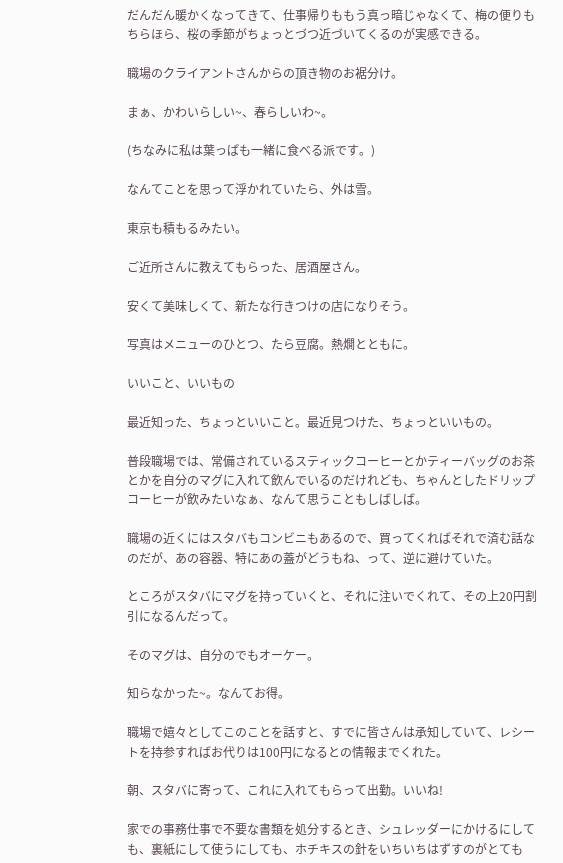だんだん暖かくなってきて、仕事帰りももう真っ暗じゃなくて、梅の便りもちらほら、桜の季節がちょっとづつ近づいてくるのが実感できる。

職場のクライアントさんからの頂き物のお裾分け。

まぁ、かわいらしい~、春らしいわ~。

(ちなみに私は葉っぱも一緒に食べる派です。)

なんてことを思って浮かれていたら、外は雪。

東京も積もるみたい。

ご近所さんに教えてもらった、居酒屋さん。

安くて美味しくて、新たな行きつけの店になりそう。

写真はメニューのひとつ、たら豆腐。熱燗とともに。

いいこと、いいもの

最近知った、ちょっといいこと。最近見つけた、ちょっといいもの。

普段職場では、常備されているスティックコーヒーとかティーバッグのお茶とかを自分のマグに入れて飲んでいるのだけれども、ちゃんとしたドリップコーヒーが飲みたいなぁ、なんて思うこともしばしば。

職場の近くにはスタバもコンビニもあるので、買ってくればそれで済む話なのだが、あの容器、特にあの蓋がどうもね、って、逆に避けていた。

ところがスタバにマグを持っていくと、それに注いでくれて、その上20円割引になるんだって。

そのマグは、自分のでもオーケー。

知らなかった~。なんてお得。

職場で嬉々としてこのことを話すと、すでに皆さんは承知していて、レシートを持参すればお代りは100円になるとの情報までくれた。

朝、スタバに寄って、これに入れてもらって出勤。いいね!

家での事務仕事で不要な書類を処分するとき、シュレッダーにかけるにしても、裏紙にして使うにしても、ホチキスの針をいちいちはずすのがとても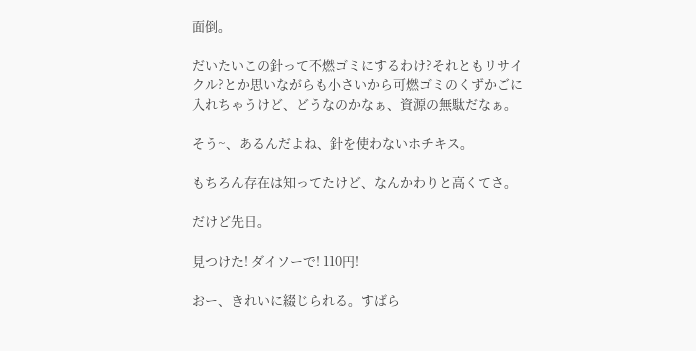面倒。

だいたいこの針って不燃ゴミにするわけ?それともリサイクル?とか思いながらも小さいから可燃ゴミのくずかごに入れちゃうけど、どうなのかなぁ、資源の無駄だなぁ。

そう~、あるんだよね、針を使わないホチキス。

もちろん存在は知ってたけど、なんかわりと高くてさ。

だけど先日。

見つけた! ダイソーで! 110円!

おー、きれいに綴じられる。すばら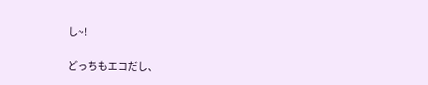し~!

どっちもエコだし、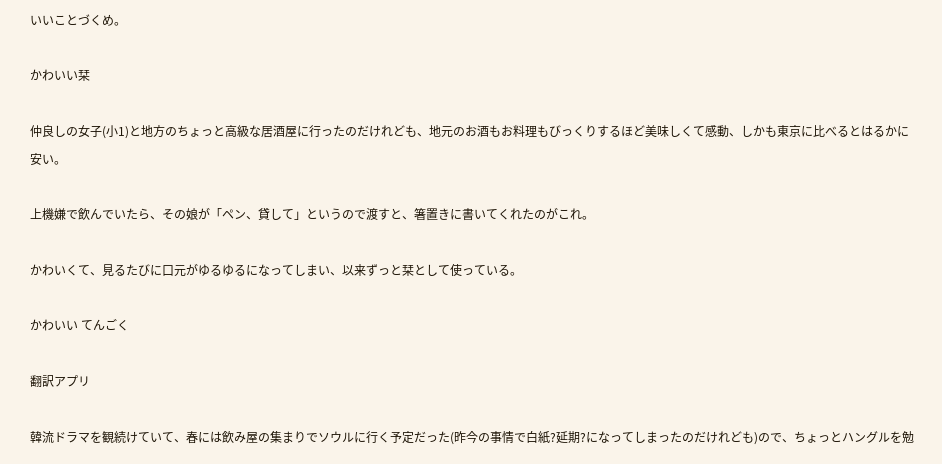いいことづくめ。

かわいい栞

仲良しの女子(小1)と地方のちょっと高級な居酒屋に行ったのだけれども、地元のお酒もお料理もびっくりするほど美味しくて感動、しかも東京に比べるとはるかに安い。

上機嫌で飲んでいたら、その娘が「ペン、貸して」というので渡すと、箸置きに書いてくれたのがこれ。

かわいくて、見るたびに口元がゆるゆるになってしまい、以来ずっと栞として使っている。

かわいい てんごく

翻訳アプリ

韓流ドラマを観続けていて、春には飲み屋の集まりでソウルに行く予定だった(昨今の事情で白紙?延期?になってしまったのだけれども)ので、ちょっとハングルを勉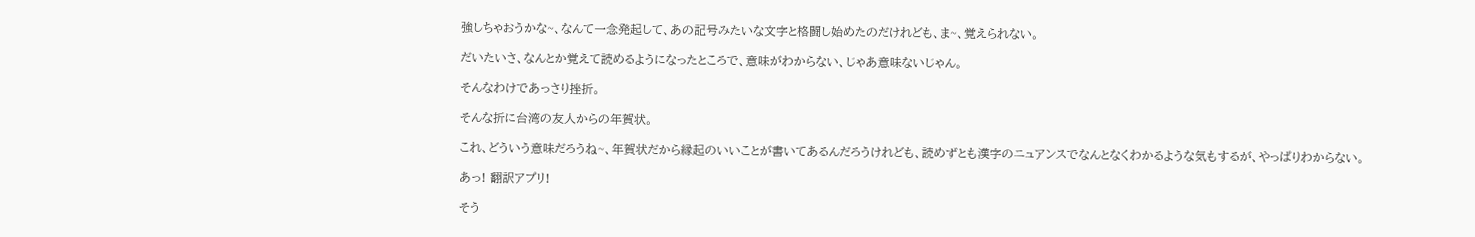強しちゃおうかな~、なんて一念発起して、あの記号みたいな文字と格闘し始めたのだけれども、ま~、覚えられない。

だいたいさ、なんとか覚えて読めるようになったところで、意味がわからない、じゃあ意味ないじゃん。

そんなわけであっさり挫折。

そんな折に台湾の友人からの年賀状。

これ、どういう意味だろうね~、年賀状だから縁起のいいことが書いてあるんだろうけれども、読めずとも漢字のニュアンスでなんとなくわかるような気もするが、やっぱりわからない。

あっ! 翻訳アプリ!

そう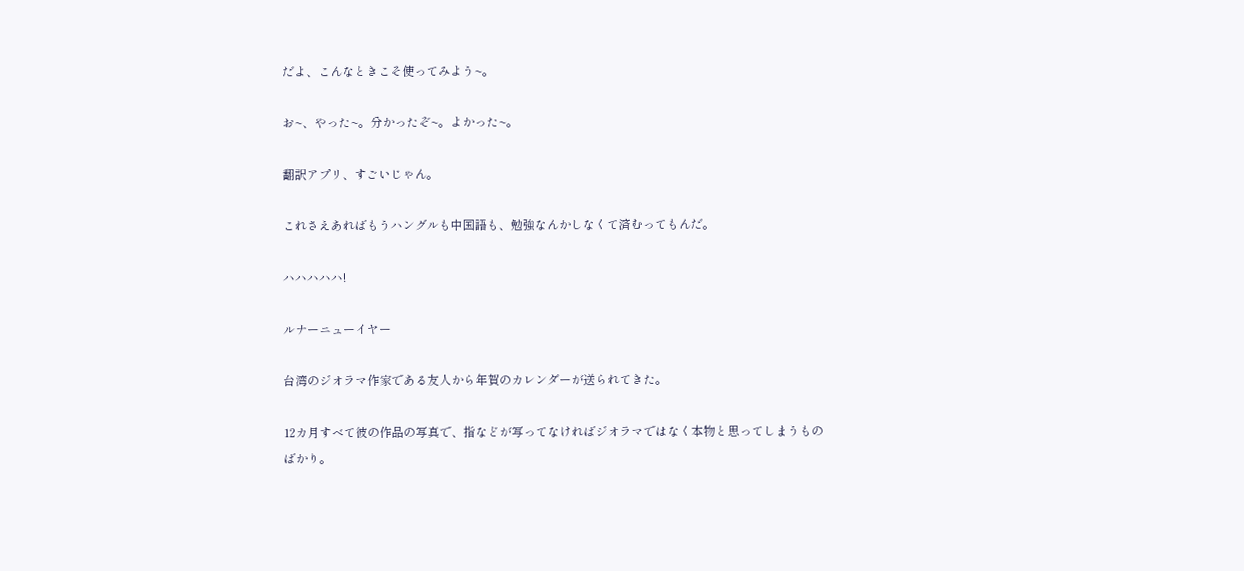だよ、こんなときこそ使ってみよう~。

お~、やった~。分かったぞ~。よかった~。

翻訳アプリ、すごいじゃん。

これさえあればもうハングルも中国語も、勉強なんかしなくて済むってもんだ。

ハハハハハ!

ルナーニューイヤー

台湾のジオラマ作家である友人から年賀のカレンダーが送られてきた。

12カ月すべて彼の作品の写真で、指などが写ってなければジオラマではなく本物と思ってしまうものばかり。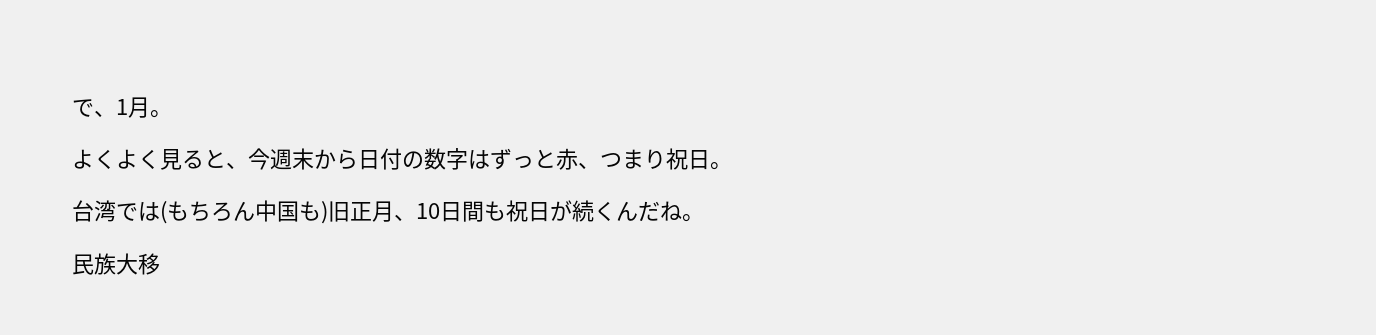で、1月。

よくよく見ると、今週末から日付の数字はずっと赤、つまり祝日。

台湾では(もちろん中国も)旧正月、10日間も祝日が続くんだね。

民族大移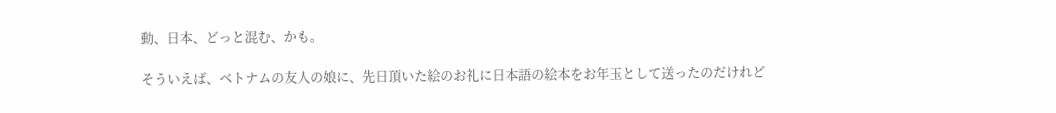動、日本、どっと混む、かも。

そういえば、ベトナムの友人の娘に、先日頂いた絵のお礼に日本語の絵本をお年玉として送ったのだけれど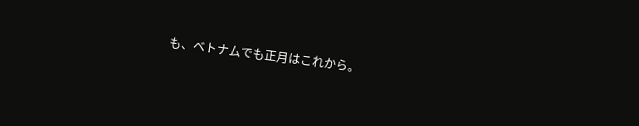も、ベトナムでも正月はこれから。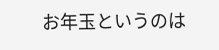お年玉というのは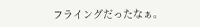フライングだったなぁ。